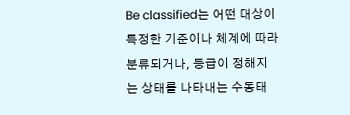Be classified는 어떤 대상이 특정한 기준이나 체계에 따라 분류되거나, 등급이 정해지는 상태를 나타내는 수동태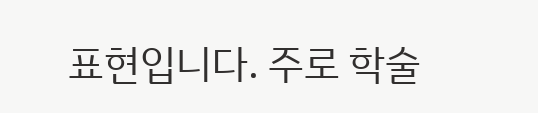표현입니다. 주로 학술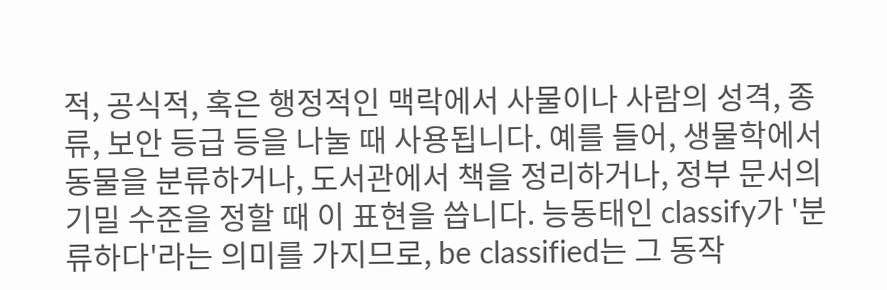적, 공식적, 혹은 행정적인 맥락에서 사물이나 사람의 성격, 종류, 보안 등급 등을 나눌 때 사용됩니다. 예를 들어, 생물학에서 동물을 분류하거나, 도서관에서 책을 정리하거나, 정부 문서의 기밀 수준을 정할 때 이 표현을 씁니다. 능동태인 classify가 '분류하다'라는 의미를 가지므로, be classified는 그 동작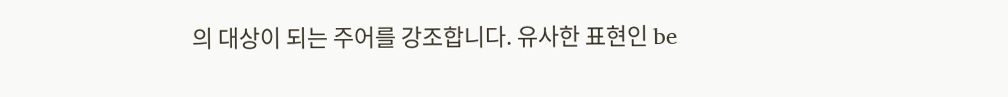의 대상이 되는 주어를 강조합니다. 유사한 표현인 be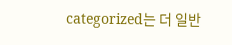categorized는 더 일반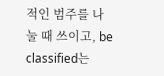적인 범주를 나눌 때 쓰이고, be classified는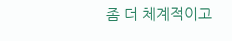좀 더 체계적이고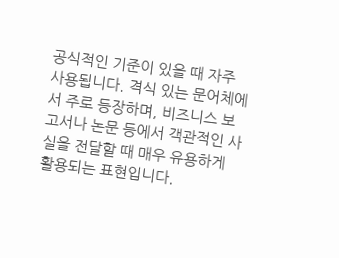공식적인 기준이 있을 때 자주 사용됩니다. 격식 있는 문어체에서 주로 등장하며, 비즈니스 보고서나 논문 등에서 객관적인 사실을 전달할 때 매우 유용하게 활용되는 표현입니다.